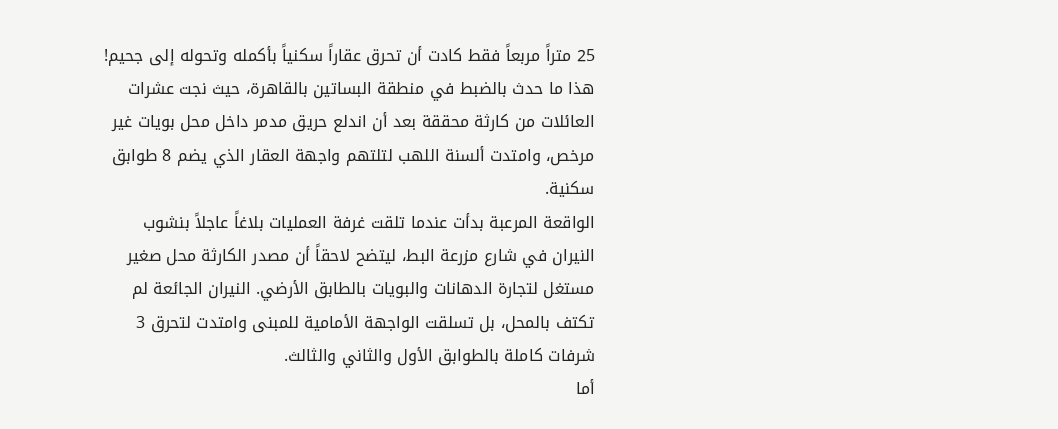25 متراً مربعاً فقط كادت أن تحرق عقاراً سكنياً بأكمله وتحوله إلى جحيم! هذا ما حدث بالضبط في منطقة البساتين بالقاهرة، حيث نجت عشرات العائلات من كارثة محققة بعد أن اندلع حريق مدمر داخل محل بويات غير مرخص، وامتدت ألسنة اللهب لتلتهم واجهة العقار الذي يضم 8 طوابق سكنية.
الواقعة المرعبة بدأت عندما تلقت غرفة العمليات بلاغاً عاجلاً بنشوب النيران في شارع مزرعة البط، ليتضح لاحقاً أن مصدر الكارثة محل صغير مستغل لتجارة الدهانات والبويات بالطابق الأرضي. النيران الجائعة لم تكتف بالمحل، بل تسلقت الواجهة الأمامية للمبنى وامتدت لتحرق 3 شرفات كاملة بالطوابق الأول والثاني والثالث.
أما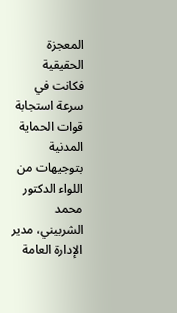المعجزة الحقيقية فكانت في سرعة استجابة قوات الحماية المدنية بتوجيهات من اللواء الدكتور محمد الشربيني، مدير الإدارة العامة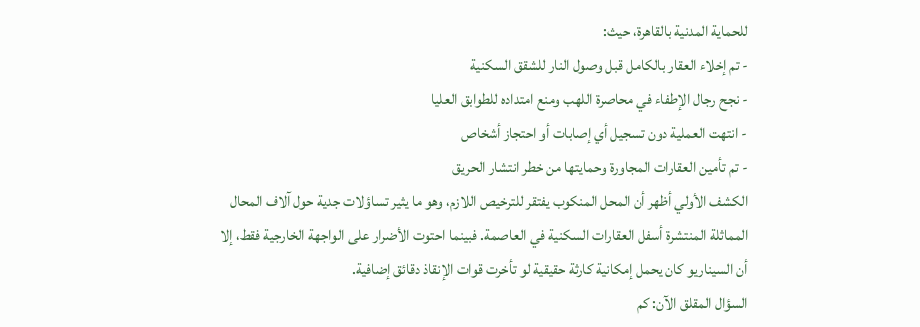للحماية المدنية بالقاهرة، حيث:
- تم إخلاء العقار بالكامل قبل وصول النار للشقق السكنية
- نجح رجال الإطفاء في محاصرة اللهب ومنع امتداده للطوابق العليا
- انتهت العملية دون تسجيل أي إصابات أو احتجاز أشخاص
- تم تأمين العقارات المجاورة وحمايتها من خطر انتشار الحريق
الكشف الأولي أظهر أن المحل المنكوب يفتقر للترخيص اللازم، وهو ما يثير تساؤلات جدية حول آلاف المحال المماثلة المنتشرة أسفل العقارات السكنية في العاصمة. فبينما احتوت الأضرار على الواجهة الخارجية فقط، إلا أن السيناريو كان يحمل إمكانية كارثة حقيقية لو تأخرت قوات الإنقاذ دقائق إضافية.
السؤال المقلق الآن: كم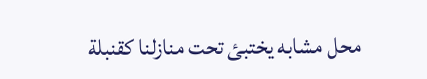محل مشابه يختبئ تحت منازلنا كقنبلة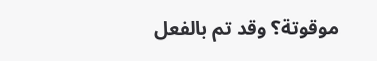موقوتة؟ وقد تم بالفعل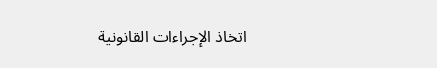اتخاذ الإجراءات القانونية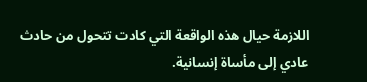اللازمة حيال هذه الواقعة التي كادت تتحول من حادث عادي إلى مأساة إنسانية.